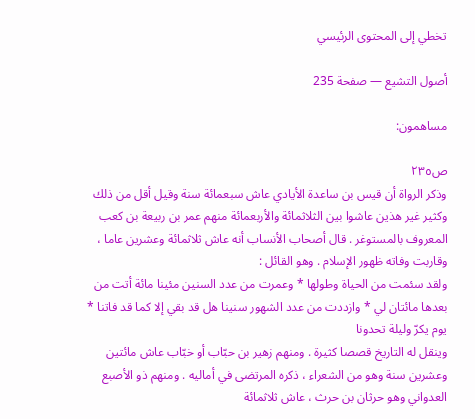تخطي إلى المحتوى الرئيسي

أصول التشيع — صفحة 235

مساهمون:

ص٢٣٥
وذكر الرواة أن قيس بن ساعدة الأيادي عاش سبعمائة سنة وقيل أقل من ذلك وكثير غير هذين عاشوا بين الثلاثمائة والأربعمائة منهم عمر بن ربيعة بن كعب المعروف بالمستوغر . قال أصحاب الأنساب أنه عاش ثلاثمائة وعشرين عاما ، وقاربت وفاته ظهور الإسلام . وهو القائل :
ولقد سئمت من الحياة وطولها * وعمرت من عدد السنين مئينا مائة أتت من بعدها مائتان لي * وازددت من عدد الشهور سنينا هل قد بقي إلا كما قد فاتنا * يوم يكرّ وليلة تحدونا
وينقل له التاريخ قصصا كثيرة . ومنهم زهير بن حبّاب أو خبّاب عاش مائتين وعشرين سنة وهو من الشعراء ، ذكره المرتضى في أماليه . ومنهم ذو الأصبع العدواني وهو حرثان بن حرث ، عاش ثلاثمائة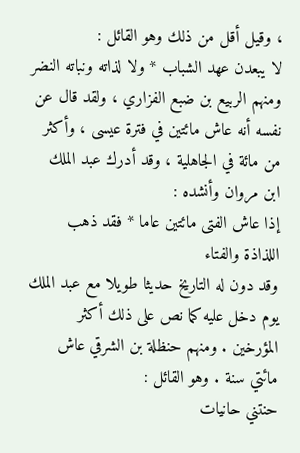، وقيل أقل من ذلك وهو القائل :
لا يبعدن عهد الشباب * ولا لذاته ونباته النضر
ومنهم الربيع بن ضبع الفزاري ، ولقد قال عن نفسه أنه عاش مائتين في فترة عيسى ، وأكثر من مائة في الجاهلية ، وقد أدرك عبد الملك ابن مروان وأنشده :
إذا عاش الفتى مائتين عاما * فقد ذهب اللذاذة والفتاء
وقد دون له التاريخ حديثا طويلا مع عبد الملك يوم دخل عليه كما نص على ذلك أكثر المؤرخين . ومنهم حنظلة بن الشرقي عاش مائتي سنة . وهو القائل :
حنتني حانيات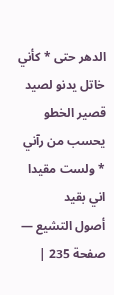الدهر حتى * كأني خاتل يدنو لصيد قصير الخطو يحسب من رآني * ولست مقيدا اني بقيد
أصول التشيع — صفحة 235 |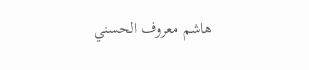هاشم معروف الحسني